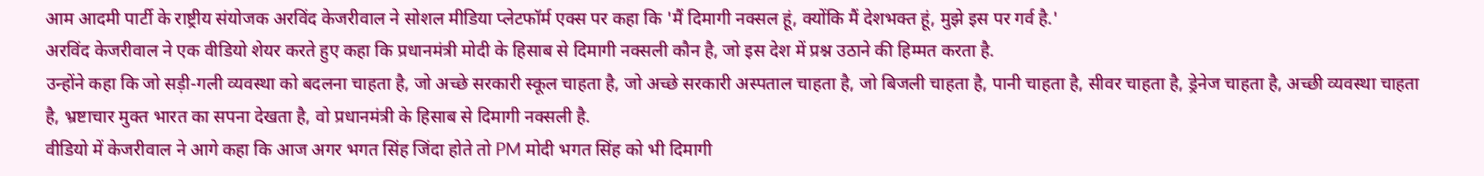आम आदमी पार्टी के राष्ट्रीय संयोजक अरविंद केजरीवाल ने सोशल मीडिया प्लेटफॉर्म एक्स पर कहा कि 'मैं दिमागी नक्सल हूं, क्योंकि मैं देशभक्त हूं, मुझे इस पर गर्व है.'
अरविंद केजरीवाल ने एक वीडियो शेयर करते हुए कहा कि प्रधानमंत्री मोदी के हिसाब से दिमागी नक्सली कौन है, जो इस देश में प्रश्न उठाने की हिम्मत करता है.
उन्होंने कहा कि जो सड़ी-गली व्यवस्था को बदलना चाहता है, जो अच्छे सरकारी स्कूल चाहता है, जो अच्छे सरकारी अस्पताल चाहता है, जो बिजली चाहता है, पानी चाहता है, सीवर चाहता है, ड्रेनेज चाहता है, अच्छी व्यवस्था चाहता है, भ्रष्टाचार मुक्त भारत का सपना देखता है, वो प्रधानमंत्री के हिसाब से दिमागी नक्सली है.
वीडियो में केजरीवाल ने आगे कहा कि आज अगर भगत सिंह जिंदा होते तो PM मोदी भगत सिंह को भी दिमागी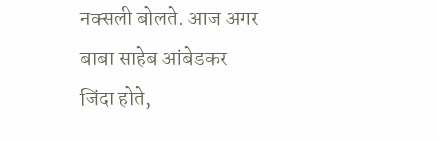नक्सली बोलते. आज अगर बाबा साहेब आंबेडकर जिंदा होते,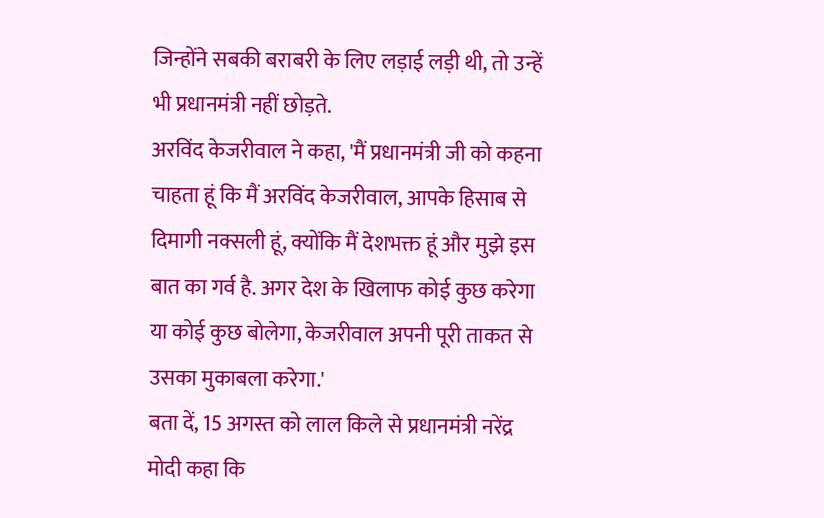जिन्होंने सबकी बराबरी के लिए लड़ाई लड़ी थी, तो उन्हें भी प्रधानमंत्री नहीं छोड़ते.
अरविंद केजरीवाल ने कहा, 'मैं प्रधानमंत्री जी को कहना चाहता हूं कि मैं अरविंद केजरीवाल, आपके हिसाब से दिमागी नक्सली हूं, क्योंकि मैं देशभक्त हूं और मुझे इस बात का गर्व है. अगर देश के खिलाफ कोई कुछ करेगा या कोई कुछ बोलेगा, केजरीवाल अपनी पूरी ताकत से उसका मुकाबला करेगा.'
बता दें, 15 अगस्त को लाल किले से प्रधानमंत्री नरेंद्र मोदी कहा कि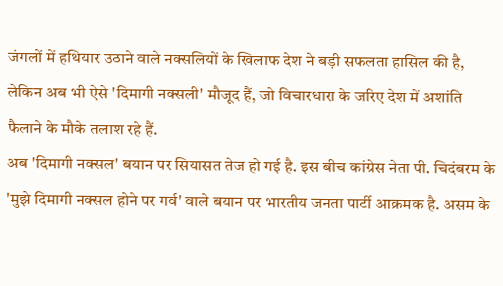जंगलों में हथियार उठाने वाले नक्सलियों के खिलाफ देश ने बड़ी सफलता हासिल की है, लेकिन अब भी ऐसे 'दिमागी नक्सली' मौजूद हैं, जो विचारधारा के जरिए देश में अशांति फैलाने के मौके तलाश रहे हैं.
अब 'दिमागी नक्सल' बयान पर सियासत तेज हो गई है. इस बीच कांग्रेस नेता पी. चिदंबरम के 'मुझे दिमागी नक्सल होने पर गर्व' वाले बयान पर भारतीय जनता पार्टी आक्रमक है. असम के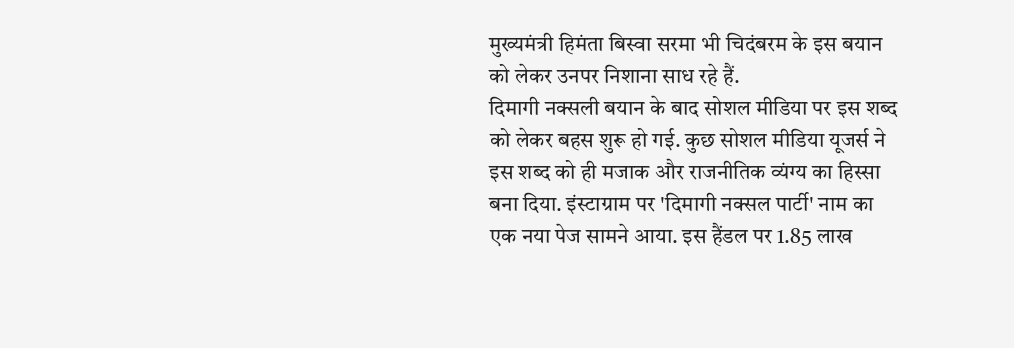मुख्यमंत्री हिमंता बिस्वा सरमा भी चिदंबरम के इस बयान को लेकर उनपर निशाना साध रहे हैं.
दिमागी नक्सली बयान के बाद सोशल मीडिया पर इस शब्द को लेकर बहस शुरू हो गई. कुछ सोशल मीडिया यूजर्स ने इस शब्द को ही मजाक और राजनीतिक व्यंग्य का हिस्सा बना दिया. इंस्टाग्राम पर 'दिमागी नक्सल पार्टी' नाम का एक नया पेज सामने आया. इस हैंडल पर 1.85 लाख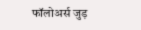फॉलोअर्स जुड़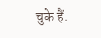चुके हैं.